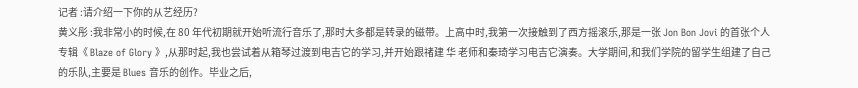记者 :请介绍一下你的从艺经历?
黄义彤 :我非常小的时候,在 80 年代初期就开始听流行音乐了,那时大多都是转录的磁带。上高中时,我第一次接触到了西方摇滚乐,那是一张 Jon Bon Jovi 的首张个人专辑《 Blaze of Glory 》,从那时起,我也尝试着从箱琴过渡到电吉它的学习,并开始跟禇建 华 老师和秦琦学习电吉它演奏。大学期间,和我们学院的留学生组建了自己的乐队,主要是 Blues 音乐的创作。毕业之后,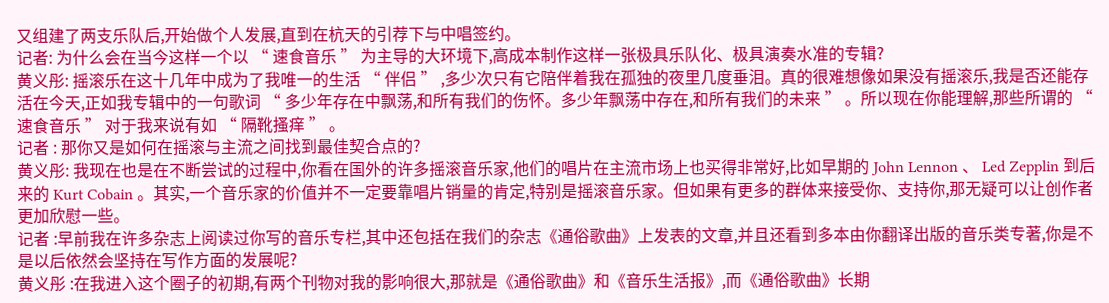又组建了两支乐队后,开始做个人发展,直到在杭天的引荐下与中唱签约。
记者: 为什么会在当今这样一个以 “ 速食音乐 ” 为主导的大环境下,高成本制作这样一张极具乐队化、极具演奏水准的专辑?
黄义彤: 摇滚乐在这十几年中成为了我唯一的生活 “ 伴侣 ” ,多少次只有它陪伴着我在孤独的夜里几度垂泪。真的很难想像如果没有摇滚乐,我是否还能存活在今天,正如我专辑中的一句歌词 “ 多少年存在中飘荡,和所有我们的伤怀。多少年飘荡中存在,和所有我们的未来 ” 。所以现在你能理解,那些所谓的 “ 速食音乐 ” 对于我来说有如 “ 隔靴搔痒 ” 。
记者 : 那你又是如何在摇滚与主流之间找到最佳契合点的?
黄义彤: 我现在也是在不断尝试的过程中,你看在国外的许多摇滚音乐家,他们的唱片在主流市场上也买得非常好,比如早期的 John Lennon 、 Led Zepplin 到后来的 Kurt Cobain 。其实,一个音乐家的价值并不一定要靠唱片销量的肯定,特别是摇滚音乐家。但如果有更多的群体来接受你、支持你,那无疑可以让创作者更加欣慰一些。
记者 :早前我在许多杂志上阅读过你写的音乐专栏,其中还包括在我们的杂志《通俗歌曲》上发表的文章,并且还看到多本由你翻译出版的音乐类专著,你是不是以后依然会坚持在写作方面的发展呢?
黄义彤 :在我进入这个圈子的初期,有两个刊物对我的影响很大,那就是《通俗歌曲》和《音乐生活报》,而《通俗歌曲》长期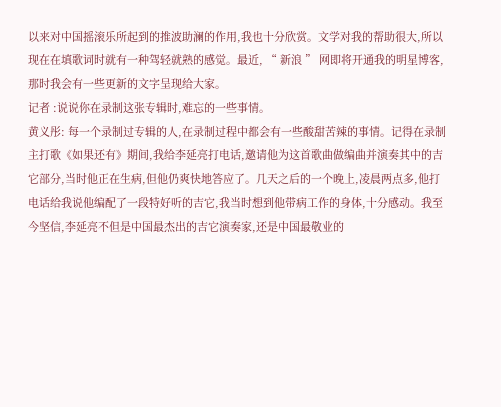以来对中国摇滚乐所起到的推波助澜的作用,我也十分欣赏。文学对我的帮助很大,所以现在在填歌词时就有一种驾轻就熟的感觉。最近, “ 新浪 ” 网即将开通我的明星博客,那时我会有一些更新的文字呈现给大家。
记者 :说说你在录制这张专辑时,难忘的一些事情。
黄义彤: 每一个录制过专辑的人,在录制过程中都会有一些酸甜苦辣的事情。记得在录制主打歌《如果还有》期间,我给李延亮打电话,邀请他为这首歌曲做编曲并演奏其中的吉它部分,当时他正在生病,但他仍爽快地答应了。几天之后的一个晚上,凌晨两点多,他打电话给我说他编配了一段特好听的吉它,我当时想到他带病工作的身体,十分感动。我至今坚信,李延亮不但是中国最杰出的吉它演奏家,还是中国最敬业的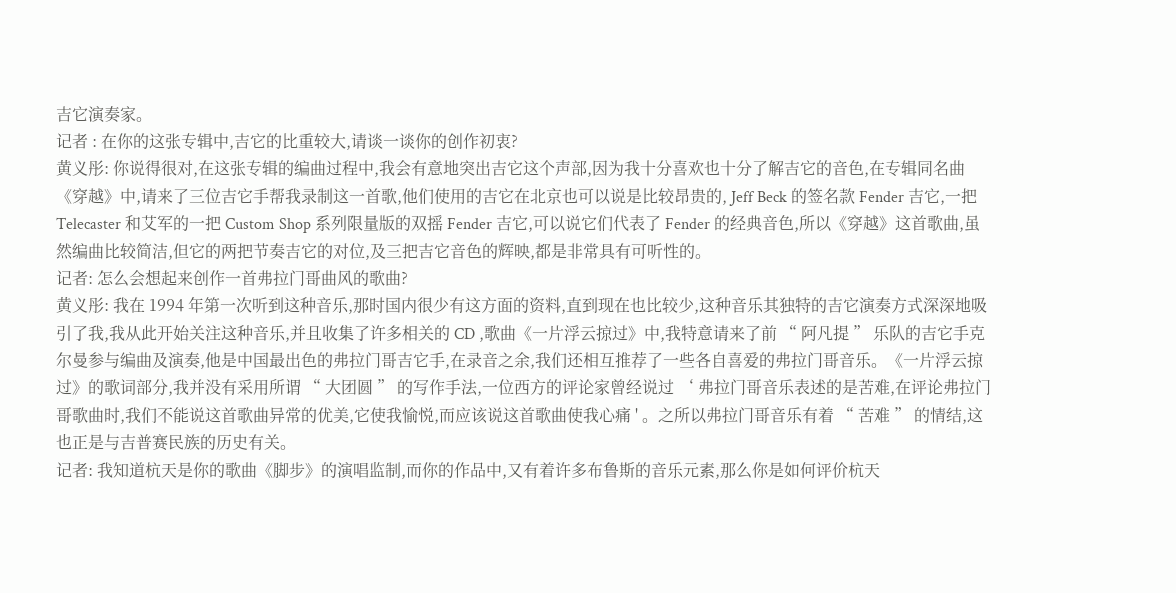吉它演奏家。
记者 : 在你的这张专辑中,吉它的比重较大,请谈一谈你的创作初衷?
黄义彤: 你说得很对,在这张专辑的编曲过程中,我会有意地突出吉它这个声部,因为我十分喜欢也十分了解吉它的音色,在专辑同名曲《穿越》中,请来了三位吉它手帮我录制这一首歌,他们使用的吉它在北京也可以说是比较昂贵的, Jeff Beck 的签名款 Fender 吉它,一把 Telecaster 和艾军的一把 Custom Shop 系列限量版的双摇 Fender 吉它,可以说它们代表了 Fender 的经典音色,所以《穿越》这首歌曲,虽然编曲比较简洁,但它的两把节奏吉它的对位,及三把吉它音色的辉映,都是非常具有可听性的。
记者: 怎么会想起来创作一首弗拉门哥曲风的歌曲?
黄义彤: 我在 1994 年第一次听到这种音乐,那时国内很少有这方面的资料,直到现在也比较少,这种音乐其独特的吉它演奏方式深深地吸引了我,我从此开始关注这种音乐,并且收集了许多相关的 CD ,歌曲《一片浮云掠过》中,我特意请来了前 “ 阿凡提 ” 乐队的吉它手克尔曼参与编曲及演奏,他是中国最出色的弗拉门哥吉它手,在录音之余,我们还相互推荐了一些各自喜爱的弗拉门哥音乐。《一片浮云掠过》的歌词部分,我并没有采用所谓 “ 大团圆 ” 的写作手法,一位西方的评论家曾经说过 ‘ 弗拉门哥音乐表述的是苦难,在评论弗拉门哥歌曲时,我们不能说这首歌曲异常的优美,它使我愉悦,而应该说这首歌曲使我心痛 ' 。之所以弗拉门哥音乐有着 “ 苦难 ” 的情结,这也正是与吉普赛民族的历史有关。
记者: 我知道杭天是你的歌曲《脚步》的演唱监制,而你的作品中,又有着许多布鲁斯的音乐元素,那么你是如何评价杭天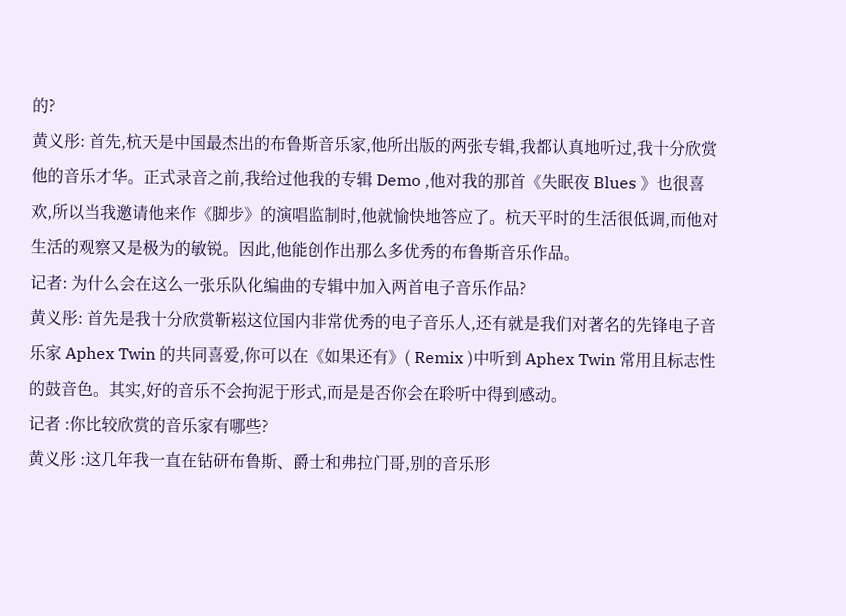的?
黄义彤: 首先,杭天是中国最杰出的布鲁斯音乐家,他所出版的两张专辑,我都认真地听过,我十分欣赏他的音乐才华。正式录音之前,我给过他我的专辑 Demo ,他对我的那首《失眠夜 Blues 》也很喜欢,所以当我邀请他来作《脚步》的演唱监制时,他就愉快地答应了。杭天平时的生活很低调,而他对生活的观察又是极为的敏锐。因此,他能创作出那么多优秀的布鲁斯音乐作品。
记者: 为什么会在这么一张乐队化编曲的专辑中加入两首电子音乐作品?
黄义彤: 首先是我十分欣赏靳崧这位国内非常优秀的电子音乐人,还有就是我们对著名的先锋电子音乐家 Aphex Twin 的共同喜爱,你可以在《如果还有》( Remix )中听到 Aphex Twin 常用且标志性的鼓音色。其实,好的音乐不会拘泥于形式,而是是否你会在聆听中得到感动。
记者 :你比较欣赏的音乐家有哪些?
黄义彤 :这几年我一直在钻研布鲁斯、爵士和弗拉门哥,别的音乐形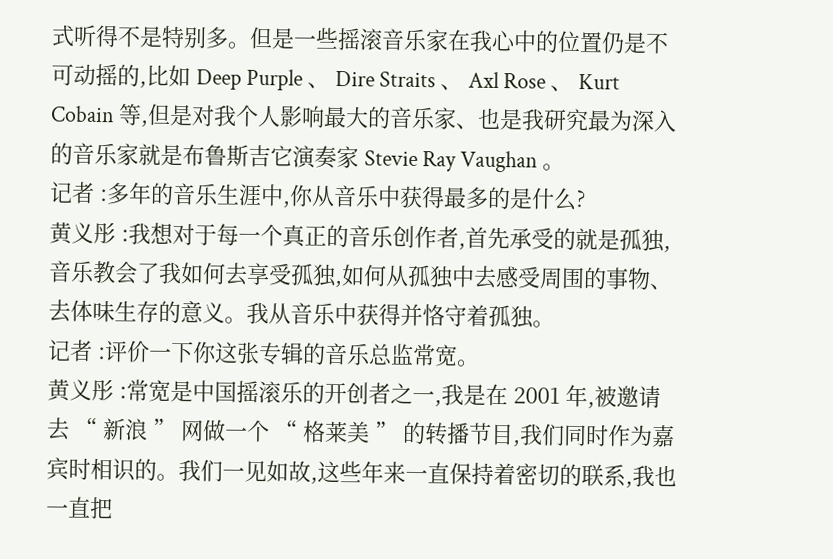式听得不是特别多。但是一些摇滚音乐家在我心中的位置仍是不可动摇的,比如 Deep Purple 、 Dire Straits 、 Axl Rose 、 Kurt Cobain 等,但是对我个人影响最大的音乐家、也是我研究最为深入的音乐家就是布鲁斯吉它演奏家 Stevie Ray Vaughan 。
记者 :多年的音乐生涯中,你从音乐中获得最多的是什么?
黄义彤 :我想对于每一个真正的音乐创作者,首先承受的就是孤独,音乐教会了我如何去享受孤独,如何从孤独中去感受周围的事物、去体味生存的意义。我从音乐中获得并恪守着孤独。
记者 :评价一下你这张专辑的音乐总监常宽。
黄义彤 :常宽是中国摇滚乐的开创者之一,我是在 2001 年,被邀请去 “ 新浪 ” 网做一个 “ 格莱美 ” 的转播节目,我们同时作为嘉宾时相识的。我们一见如故,这些年来一直保持着密切的联系,我也一直把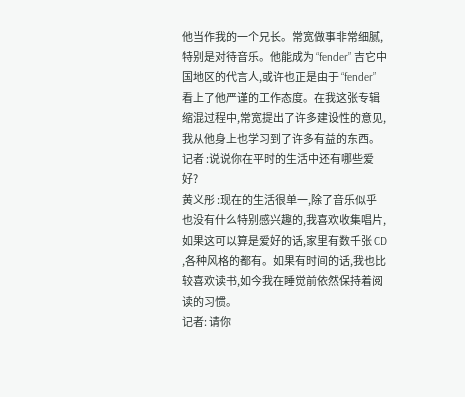他当作我的一个兄长。常宽做事非常细腻,特别是对待音乐。他能成为 “fender” 吉它中国地区的代言人,或许也正是由于 “fender” 看上了他严谨的工作态度。在我这张专辑缩混过程中,常宽提出了许多建设性的意见,我从他身上也学习到了许多有益的东西。
记者 :说说你在平时的生活中还有哪些爱好?
黄义彤 :现在的生活很单一,除了音乐似乎也没有什么特别感兴趣的,我喜欢收集唱片,如果这可以算是爱好的话,家里有数千张 CD ,各种风格的都有。如果有时间的话,我也比较喜欢读书,如今我在睡觉前依然保持着阅读的习惯。
记者: 请你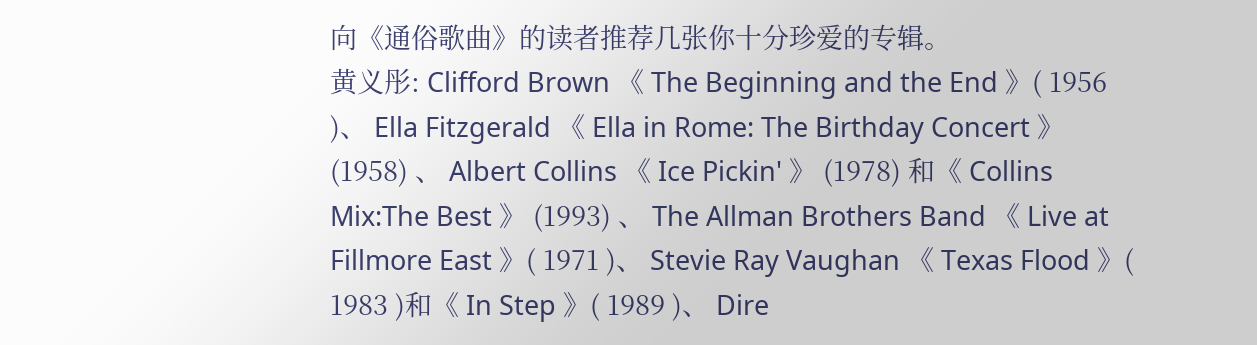向《通俗歌曲》的读者推荐几张你十分珍爱的专辑。
黄义彤: Clifford Brown 《 The Beginning and the End 》( 1956 )、 Ella Fitzgerald 《 Ella in Rome: The Birthday Concert 》 (1958) 、 Albert Collins 《 Ice Pickin' 》 (1978) 和《 Collins Mix:The Best 》 (1993) 、 The Allman Brothers Band 《 Live at Fillmore East 》( 1971 )、 Stevie Ray Vaughan 《 Texas Flood 》( 1983 )和《 In Step 》( 1989 )、 Dire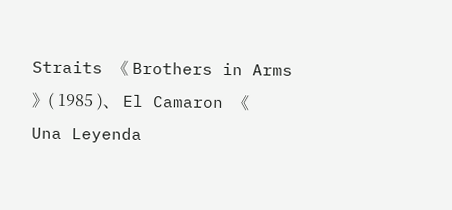Straits 《 Brothers in Arms 》( 1985 )、 El Camaron 《 Una Leyenda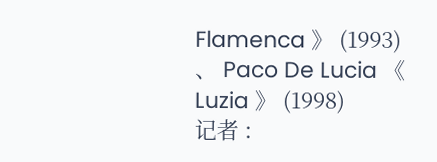Flamenca 》 (1993) 、 Paco De Lucia 《 Luzia 》 (1998)
记者 :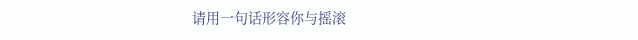请用一句话形容你与摇滚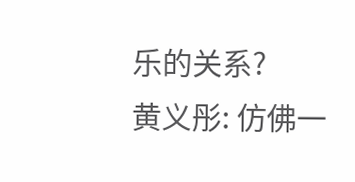乐的关系?
黄义彤: 仿佛一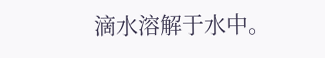滴水溶解于水中。